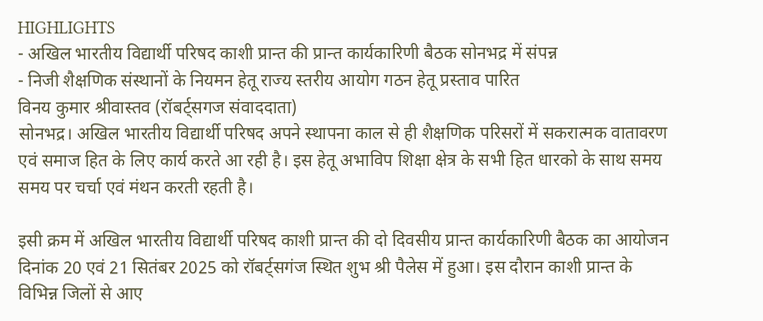HIGHLIGHTS
- अखिल भारतीय विद्यार्थी परिषद काशी प्रान्त की प्रान्त कार्यकारिणी बैठक सोनभद्र में संपन्न
- निजी शैक्षणिक संस्थानों के नियमन हेतू राज्य स्तरीय आयोग गठन हेतू प्रस्ताव पारित
विनय कुमार श्रीवास्तव (रॉबर्ट्सगज संवाददाता)
सोनभद्र। अखिल भारतीय विद्यार्थी परिषद अपने स्थापना काल से ही शैक्षणिक परिसरों में सकरात्मक वातावरण एवं समाज हित के लिए कार्य करते आ रही है। इस हेतू अभाविप शिक्षा क्षेत्र के सभी हित धारको के साथ समय समय पर चर्चा एवं मंथन करती रहती है।

इसी क्रम में अखिल भारतीय विद्यार्थी परिषद काशी प्रान्त की दो दिवसीय प्रान्त कार्यकारिणी बैठक का आयोजन दिनांक 20 एवं 21 सितंबर 2025 को रॉबर्ट्सगंज स्थित शुभ श्री पैलेस में हुआ। इस दौरान काशी प्रान्त के विभिन्न जिलों से आए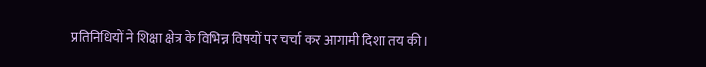प्रतिनिधियों ने शिक्षा क्षेत्र के विभिन्न विषयों पर चर्चा कर आगामी दिशा तय की।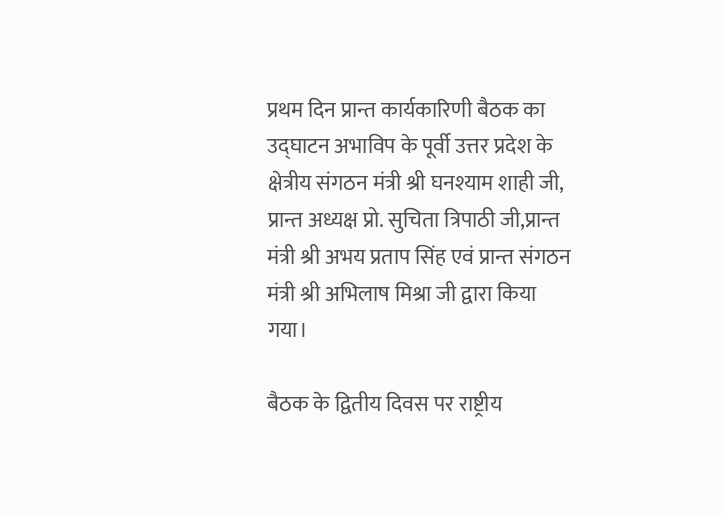प्रथम दिन प्रान्त कार्यकारिणी बैठक का उद्घाटन अभाविप के पूर्वी उत्तर प्रदेश के क्षेत्रीय संगठन मंत्री श्री घनश्याम शाही जी, प्रान्त अध्यक्ष प्रो. सुचिता त्रिपाठी जी,प्रान्त मंत्री श्री अभय प्रताप सिंह एवं प्रान्त संगठन मंत्री श्री अभिलाष मिश्रा जी द्वारा किया गया।

बैठक के द्वितीय दिवस पर राष्ट्रीय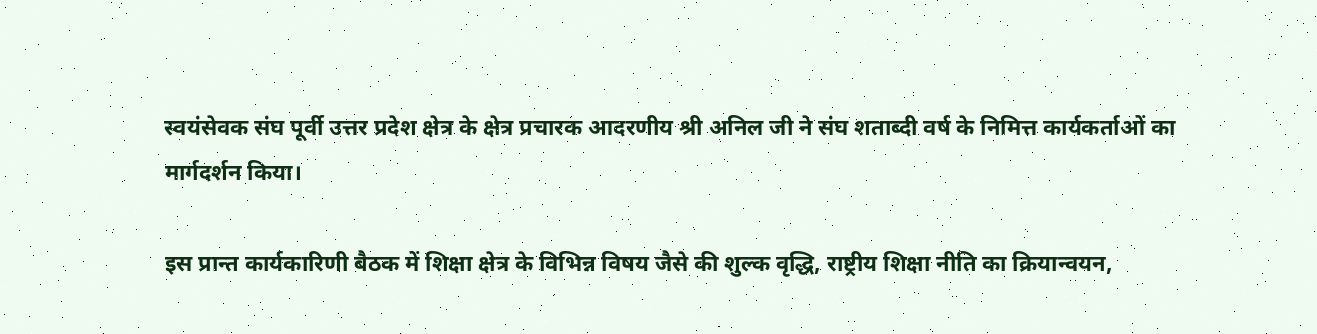स्वयंसेवक संघ पूर्वी उत्तर प्रदेश क्षेत्र के क्षेत्र प्रचारक आदरणीय श्री अनिल जी ने संघ शताब्दी वर्ष के निमित्त कार्यकर्ताओं का मार्गदर्शन किया।

इस प्रान्त कार्यकारिणी बैठक में शिक्षा क्षेत्र के विभिन्न विषय जैसे की शुल्क वृद्धि, राष्ट्रीय शिक्षा नीति का क्रियान्वयन,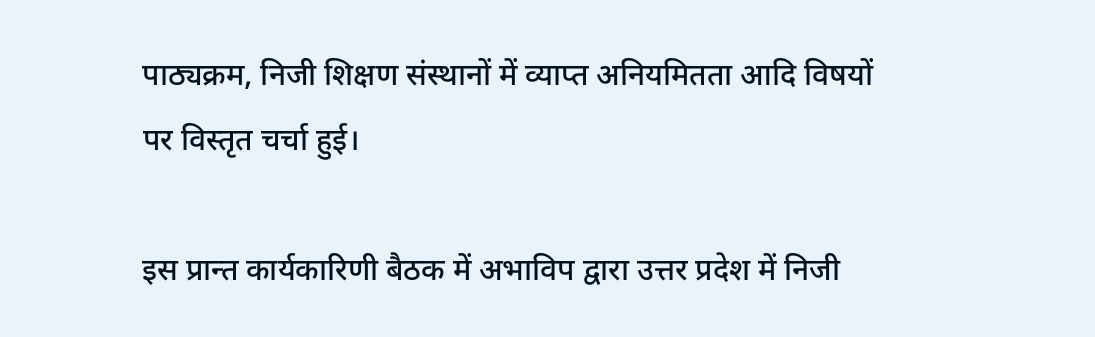पाठ्यक्रम, निजी शिक्षण संस्थानों में व्याप्त अनियमितता आदि विषयों पर विस्तृत चर्चा हुई।

इस प्रान्त कार्यकारिणी बैठक में अभाविप द्वारा उत्तर प्रदेश में निजी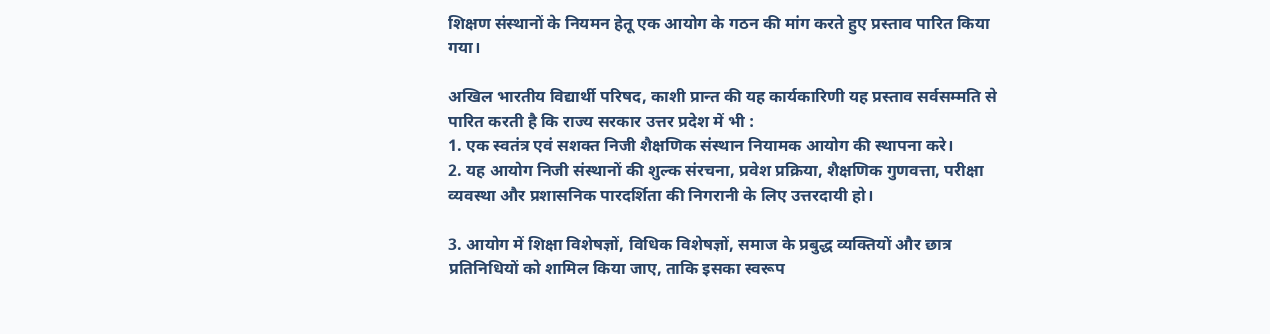शिक्षण संस्थानों के नियमन हेतू एक आयोग के गठन की मांग करते हुए प्रस्ताव पारित किया गया।

अखिल भारतीय विद्यार्थी परिषद, काशी प्रान्त की यह कार्यकारिणी यह प्रस्ताव सर्वसम्मति से पारित करती है कि राज्य सरकार उत्तर प्रदेश में भी :
1. एक स्वतंत्र एवं सशक्त निजी शैक्षणिक संस्थान नियामक आयोग की स्थापना करे।
2. यह आयोग निजी संस्थानों की शुल्क संरचना, प्रवेश प्रक्रिया, शैक्षणिक गुणवत्ता, परीक्षा व्यवस्था और प्रशासनिक पारदर्शिता की निगरानी के लिए उत्तरदायी हो।

3. आयोग में शिक्षा विशेषज्ञों, विधिक विशेषज्ञों, समाज के प्रबुद्ध व्यक्तियों और छात्र प्रतिनिधियों को शामिल किया जाए, ताकि इसका स्वरूप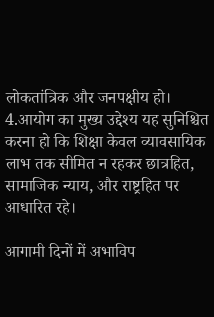लोकतांत्रिक और जनपक्षीय हो।
4.आयोग का मुख्य उद्देश्य यह सुनिश्चित करना हो कि शिक्षा केवल व्यावसायिक लाभ तक सीमित न रहकर छात्रहित, सामाजिक न्याय, और राष्ट्रहित पर आधारित रहे।

आगामी दिनों में अभाविप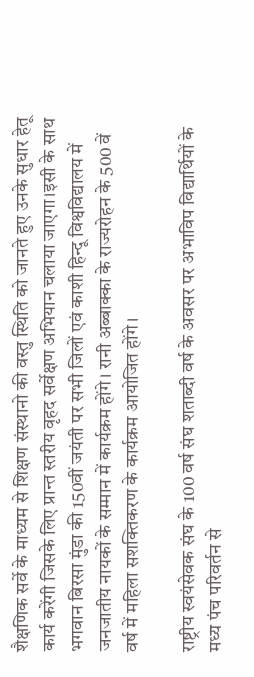शैक्षणिक सर्वे के माध्यम से शिक्षण संस्थानो की वस्तु स्थिति को जानते हुए उनके सुधार हेतू कार्य करेंगी जिसके लिए प्रान्त स्तरीय वृहद सर्वेक्षण अभियान चलाया जाएगा।इसी के साथ भगवान बिरसा मुंडा की 150वीं जयंती पर सभी जिलों एवं काशी हिन्दू विश्वविद्यालय में जनजातीय नायकों के सम्मान में कार्यक्रम होंगे। रानी अब्बाक्का के राज्यरोहन के 500 वें वर्ष में महिला सशक्तिकरण के कार्यक्रम आयोजित होंगे।

राष्ट्रीय स्वयंसेवक संघ के 100 वर्ष संघ शताब्दी वर्ष के अवसर पर अभाविप विद्यार्थियों के मध्य पंच परिवर्तन से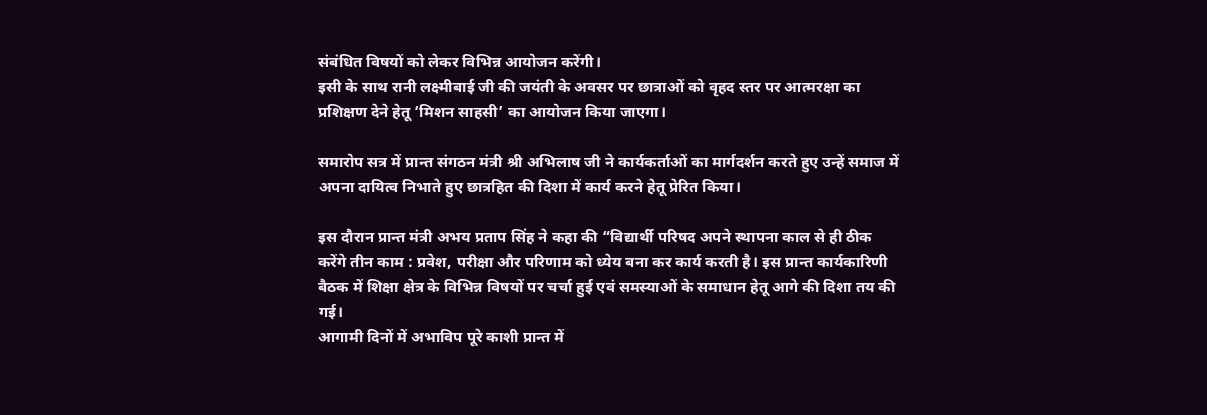संबंधित विषयों को लेकर विभिन्न आयोजन करेंगी।
इसी के साथ रानी लक्ष्मीबाई जी की जयंती के अवसर पर छात्राओं को वृहद स्तर पर आत्मरक्षा का प्रशिक्षण देने हेतू ‘मिशन साहसी’ का आयोजन किया जाएगा।

समारोप सत्र में प्रान्त संगठन मंत्री श्री अभिलाष जी ने कार्यकर्ताओं का मार्गदर्शन करते हुए उन्हें समाज में अपना दायित्व निभाते हुए छात्रहित की दिशा में कार्य करने हेतू प्रेरित किया।

इस दौरान प्रान्त मंत्री अभय प्रताप सिंह ने कहा की “विद्यार्थी परिषद अपने स्थापना काल से ही ठीक करेंगे तीन काम : प्रवेश, परीक्षा और परिणाम को ध्येय बना कर कार्य करती है। इस प्रान्त कार्यकारिणी बैठक में शिक्षा क्षेत्र के विभिन्न विषयों पर चर्चा हुई एवं समस्याओं के समाधान हेतू आगे की दिशा तय की गई।
आगामी दिनों में अभाविप पूरे काशी प्रान्त में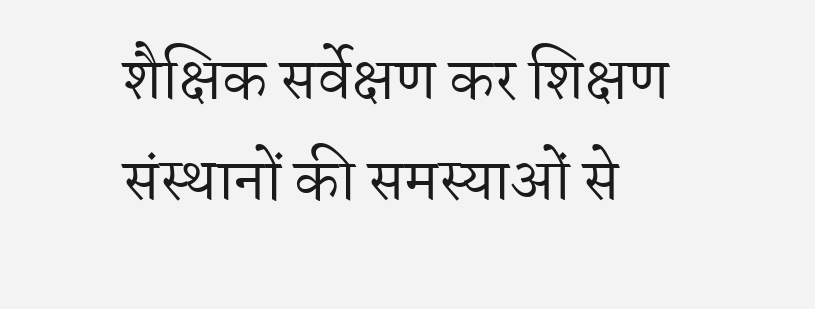शैक्षिक सर्वेक्षण कर शिक्षण संस्थानों की समस्याओं से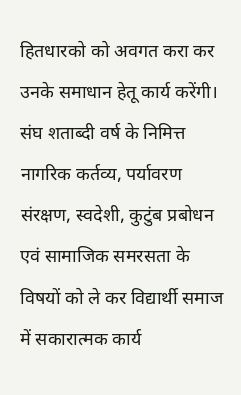हितधारको को अवगत करा कर उनके समाधान हेतू कार्य करेंगी।
संघ शताब्दी वर्ष के निमित्त नागरिक कर्तव्य, पर्यावरण संरक्षण, स्वदेशी, कुटुंब प्रबोधन एवं सामाजिक समरसता के विषयों को ले कर विद्यार्थी समाज में सकारात्मक कार्य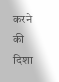करने की दिशा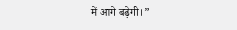में आगे बढ़ेगी।”